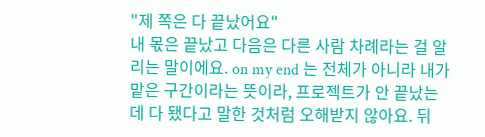"제 쪽은 다 끝났어요"
내 몫은 끝났고 다음은 다른 사람 차례라는 걸 알리는 말이에요. on my end 는 전체가 아니라 내가 맡은 구간이라는 뜻이라, 프로젝트가 안 끝났는데 다 됐다고 말한 것처럼 오해받지 않아요. 뒤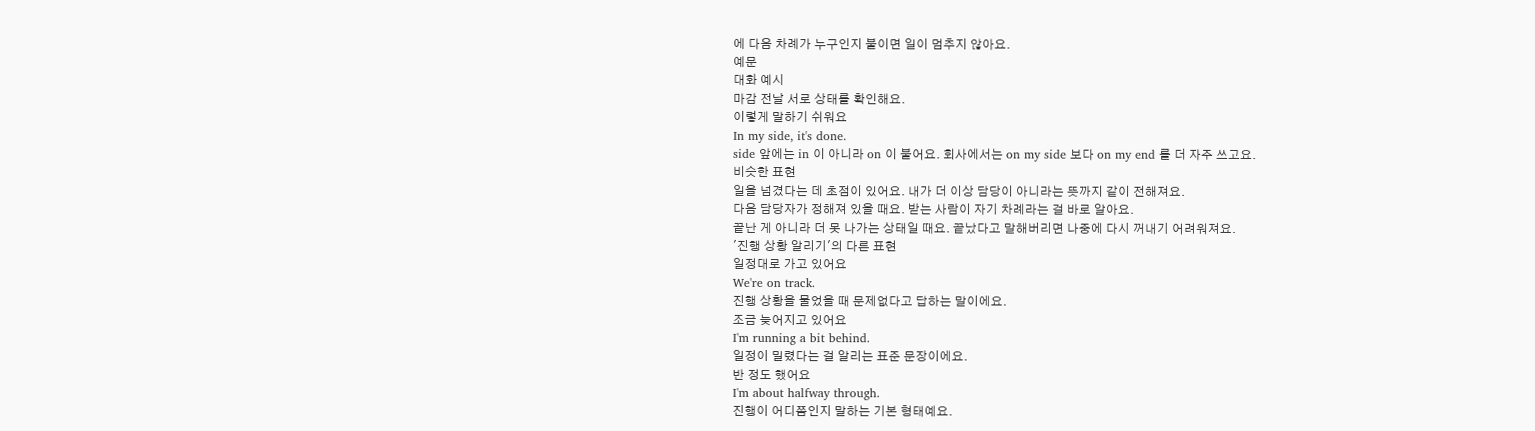에 다음 차례가 누구인지 붙이면 일이 멈추지 않아요.
예문
대화 예시
마감 전날 서로 상태를 확인해요.
이렇게 말하기 쉬워요
In my side, it's done.
side 앞에는 in 이 아니라 on 이 붙어요. 회사에서는 on my side 보다 on my end 를 더 자주 쓰고요.
비슷한 표현
일을 넘겼다는 데 초점이 있어요. 내가 더 이상 담당이 아니라는 뜻까지 같이 전해져요.
다음 담당자가 정해져 있을 때요. 받는 사람이 자기 차례라는 걸 바로 알아요.
끝난 게 아니라 더 못 나가는 상태일 때요. 끝났다고 말해버리면 나중에 다시 꺼내기 어려워져요.
'진행 상황 알리기'의 다른 표현
일정대로 가고 있어요
We're on track.
진행 상황을 물었을 때 문제없다고 답하는 말이에요.
조금 늦어지고 있어요
I'm running a bit behind.
일정이 밀렸다는 걸 알리는 표준 문장이에요.
반 정도 했어요
I'm about halfway through.
진행이 어디쯤인지 말하는 기본 형태예요.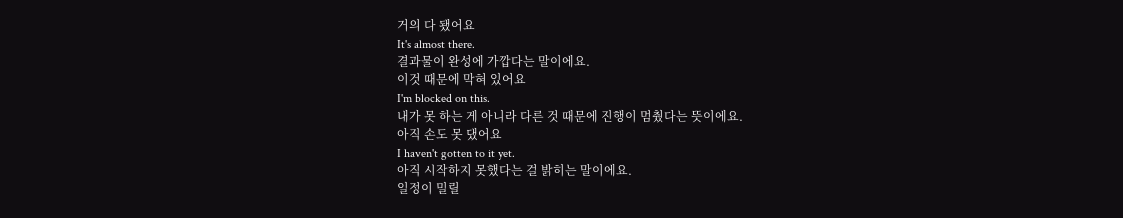거의 다 됐어요
It's almost there.
결과물이 완성에 가깝다는 말이에요.
이것 때문에 막혀 있어요
I'm blocked on this.
내가 못 하는 게 아니라 다른 것 때문에 진행이 멈췄다는 뜻이에요.
아직 손도 못 댔어요
I haven't gotten to it yet.
아직 시작하지 못했다는 걸 밝히는 말이에요.
일정이 밀릴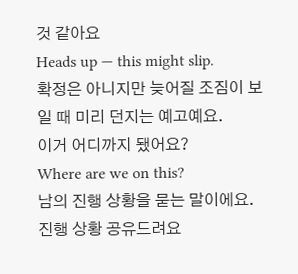것 같아요
Heads up — this might slip.
확정은 아니지만 늦어질 조짐이 보일 때 미리 던지는 예고예요.
이거 어디까지 됐어요?
Where are we on this?
남의 진행 상황을 묻는 말이에요.
진행 상황 공유드려요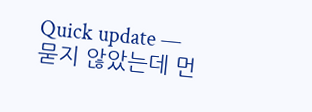Quick update —
묻지 않았는데 먼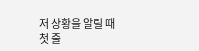저 상황을 알릴 때 첫 줄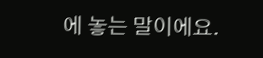에 놓는 말이에요.